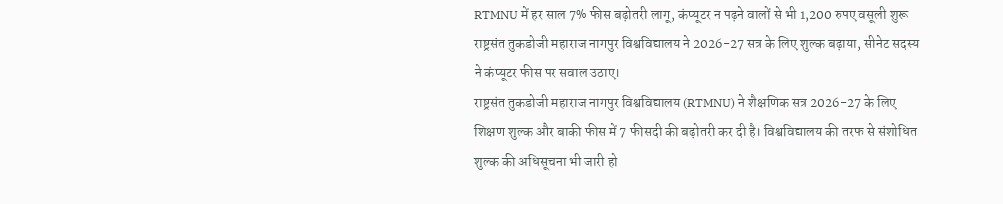RTMNU में हर साल 7% फीस बढ़ोतरी लागू, कंप्यूटर न पढ़ने वालों से भी 1,200 रुपए वसूली शुरू
राष्ट्रसंत तुकडोजी महाराज नागपुर विश्वविद्यालय ने 2026-27 सत्र के लिए शुल्क बढ़ाया, सीनेट सदस्य ने कंप्यूटर फीस पर सवाल उठाए।
राष्ट्रसंत तुकडोजी महाराज नागपुर विश्वविद्यालय (RTMNU) ने शैक्षणिक सत्र 2026-27 के लिए शिक्षण शुल्क और बाकी फीस में 7 फीसदी की बढ़ोतरी कर दी है। विश्वविद्यालय की तरफ से संशोधित शुल्क की अधिसूचना भी जारी हो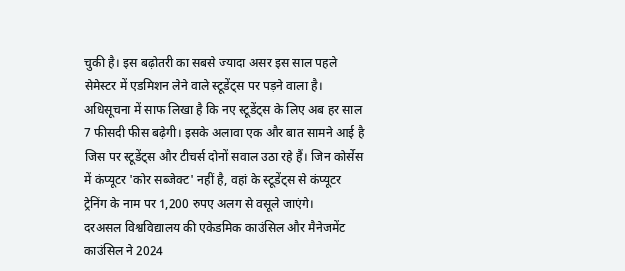चुकी है। इस बढ़ोतरी का सबसे ज्यादा असर इस साल पहले सेमेस्टर में एडमिशन लेने वाले स्टूडेंट्स पर पड़ने वाला है।
अधिसूचना में साफ लिखा है कि नए स्टूडेंट्स के लिए अब हर साल 7 फीसदी फीस बढ़ेगी। इसके अलावा एक और बात सामने आई है जिस पर स्टूडेंट्स और टीचर्स दोनों सवाल उठा रहे हैं। जिन कोर्सेस में कंप्यूटर 'कोर सब्जेक्ट' नहीं है, वहां के स्टूडेंट्स से कंप्यूटर ट्रेनिंग के नाम पर 1,200 रुपए अलग से वसूले जाएंगे।
दरअसल विश्वविद्यालय की एकेडमिक काउंसिल और मैनेजमेंट काउंसिल ने 2024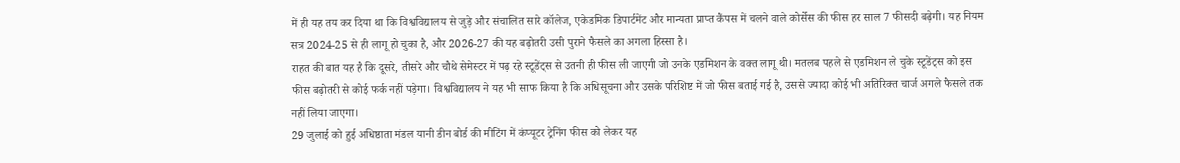में ही यह तय कर दिया था कि विश्वविद्यालय से जुड़े और संचालित सारे कॉलेज, एकेडमिक डिपार्टमेंट और मान्यता प्राप्त कैंपस में चलने वाले कोर्सेस की फीस हर साल 7 फीसदी बढ़ेगी। यह नियम सत्र 2024-25 से ही लागू हो चुका है, और 2026-27 की यह बढ़ोतरी उसी पुराने फैसले का अगला हिस्सा है।
राहत की बात यह है कि दूसरे, तीसरे और चौथे सेमेस्टर में पढ़ रहे स्टूडेंट्स से उतनी ही फीस ली जाएगी जो उनके एडमिशन के वक्त लागू थी। मतलब पहले से एडमिशन ले चुके स्टूडेंट्स को इस फीस बढ़ोतरी से कोई फर्क नहीं पड़ेगा। विश्वविद्यालय ने यह भी साफ किया है कि अधिसूचना और उसके परिशिष्ट में जो फीस बताई गई है, उससे ज्यादा कोई भी अतिरिक्त चार्ज अगले फैसले तक नहीं लिया जाएगा।
29 जुलाई को हुई अधिष्ठाता मंडल यानी डीन बोर्ड की मीटिंग में कंप्यूटर ट्रेनिंग फीस को लेकर यह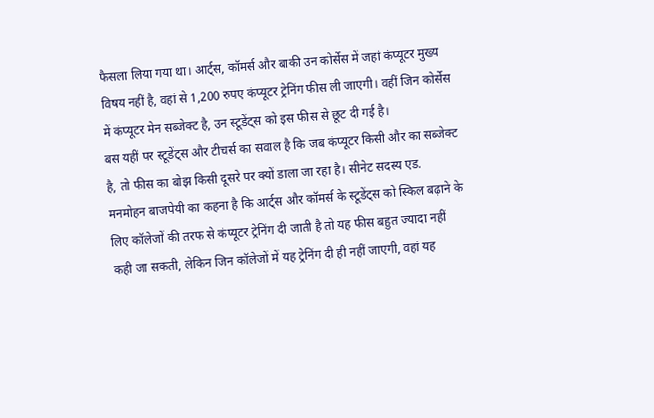फैसला लिया गया था। आर्ट्स, कॉमर्स और बाकी उन कोर्सेस में जहां कंप्यूटर मुख्य विषय नहीं है, वहां से 1,200 रुपए कंप्यूटर ट्रेनिंग फीस ली जाएगी। वहीं जिन कोर्सेस में कंप्यूटर मेन सब्जेक्ट है, उन स्टूडेंट्स को इस फीस से छूट दी गई है।
बस यहीं पर स्टूडेंट्स और टीचर्स का सवाल है कि जब कंप्यूटर किसी और का सब्जेक्ट है, तो फीस का बोझ किसी दूसरे पर क्यों डाला जा रहा है। सीनेट सदस्य एड. मनमोहन बाजपेयी का कहना है कि आर्ट्स और कॉमर्स के स्टूडेंट्स को स्किल बढ़ाने के लिए कॉलेजों की तरफ से कंप्यूटर ट्रेनिंग दी जाती है तो यह फीस बहुत ज्यादा नहीं कही जा सकती, लेकिन जिन कॉलेजों में यह ट्रेनिंग दी ही नहीं जाएगी, वहां यह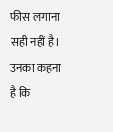फीस लगाना सही नहीं है। उनका कहना है कि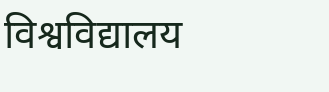विश्वविद्यालय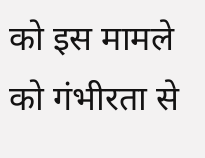को इस मामले को गंभीरता से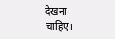देखना चाहिए।